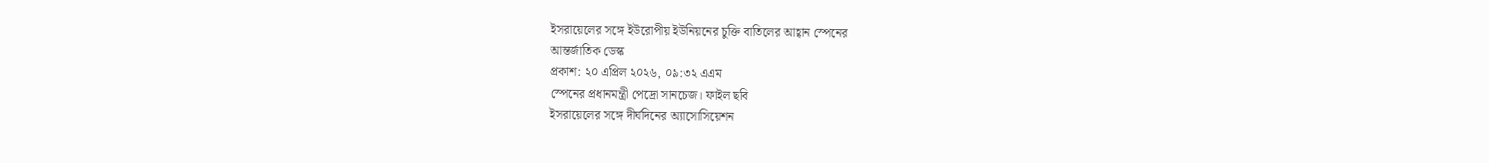ইসরায়েলের সঙ্গে ইউরোপীয় ইউনিয়নের চুক্তি বাতিলের আহ্বান স্পেনের
আন্তর্জাতিক ডেস্ক
প্রকাশ: ২০ এপ্রিল ২০২৬, ০৯:৩২ এএম
স্পেনের প্রধানমন্ত্রী পেদ্রো সানচেজ। ফাইল ছবি
ইসরায়েলের সঙ্গে দীর্ঘদিনের অ্যাসোসিয়েশন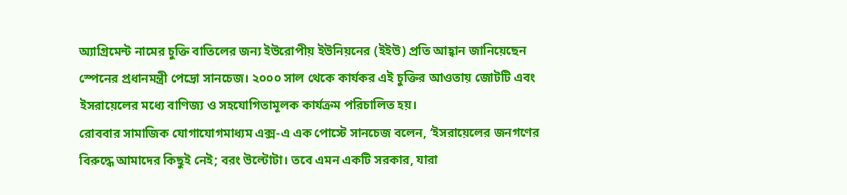অ্যাগ্রিমেন্ট নামের চুক্তি বাতিলের জন্য ইউরোপীয় ইউনিয়নের (ইইউ) প্রতি আহ্বান জানিয়েছেন স্পেনের প্রধানমন্ত্রী পেদ্রো সানচেজ। ২০০০ সাল থেকে কার্যকর এই চুক্তির আওতায় জোটটি এবং ইসরায়েলের মধ্যে বাণিজ্য ও সহযোগিতামূলক কার্যক্রম পরিচালিত হয়।
রোববার সামাজিক যোগাযোগমাধ্যম এক্স-এ এক পোস্টে সানচেজ বলেন, ‘ইসরায়েলের জনগণের বিরুদ্ধে আমাদের কিছুই নেই; বরং উল্টোটা। তবে এমন একটি সরকার, যারা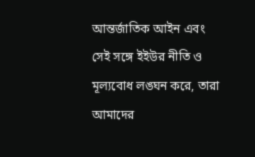আন্তর্জাতিক আইন এবং সেই সঙ্গে ইইউর নীতি ও মূল্যবোধ লঙ্ঘন করে, তারা আমাদের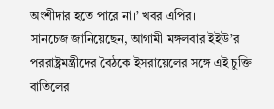অংশীদার হতে পারে না।’ খবর এপির।
সানচেজ জানিয়েছেন, আগামী মঙ্গলবার ইইউ’র পররাষ্ট্রমন্ত্রীদের বৈঠকে ইসরায়েলের সঙ্গে এই চুক্তি বাতিলের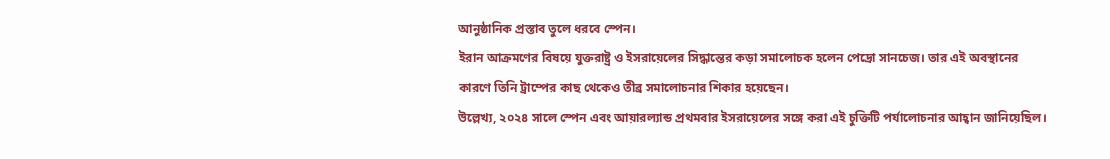আনুষ্ঠানিক প্রস্তাব তুলে ধরবে স্পেন।
ইরান আক্রমণের বিষয়ে যুক্তরাষ্ট্র ও ইসরায়েলের সিদ্ধান্তের কড়া সমালোচক হলেন পেদ্রো সানচেজ। তার এই অবস্থানের কারণে তিনি ট্রাম্পের কাছ থেকেও তীব্র সমালোচনার শিকার হয়েছেন।
উল্লেখ্য, ২০২৪ সালে স্পেন এবং আয়ারল্যান্ড প্রথমবার ইসরায়েলের সঙ্গে করা এই চুক্তিটি পর্যালোচনার আহ্বান জানিয়েছিল।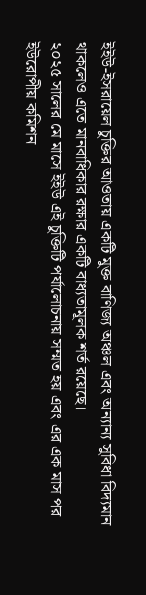ইইউ-ইসরায়েল চুক্তির আওতায় একটি মুক্ত বাণিজ্য অঞ্চল এবং অন্যান্য সুবিধা বিদ্যমান থাকলেও এতে মানবাধিকার রক্ষার একটি বাধ্যতামূলক শর্ত রয়েছে।
২০২৫ সালের মে মাসে ইইউ এই চুক্তিটি পর্যালোচনায় সম্মত হয় এবং এর এক মাস পর ইউরোপীয় কমিশন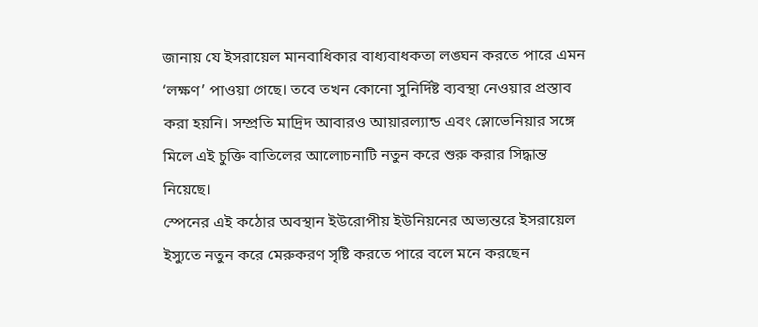জানায় যে ইসরায়েল মানবাধিকার বাধ্যবাধকতা লঙ্ঘন করতে পারে এমন ‘লক্ষণ’ পাওয়া গেছে। তবে তখন কোনো সুনির্দিষ্ট ব্যবস্থা নেওয়ার প্রস্তাব করা হয়নি। সম্প্রতি মাদ্রিদ আবারও আয়ারল্যান্ড এবং স্লোভেনিয়ার সঙ্গে মিলে এই চুক্তি বাতিলের আলোচনাটি নতুন করে শুরু করার সিদ্ধান্ত নিয়েছে।
স্পেনের এই কঠোর অবস্থান ইউরোপীয় ইউনিয়নের অভ্যন্তরে ইসরায়েল ইস্যুতে নতুন করে মেরুকরণ সৃষ্টি করতে পারে বলে মনে করছেন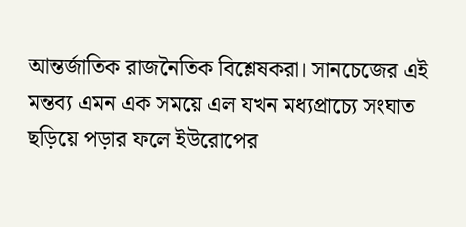আন্তর্জাতিক রাজনৈতিক বিশ্লেষকরা। সানচেজের এই মন্তব্য এমন এক সময়ে এল যখন মধ্যপ্রাচ্যে সংঘাত ছড়িয়ে পড়ার ফলে ইউরোপের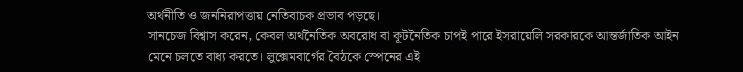অর্থনীতি ও জননিরাপত্তায় নেতিবাচক প্রভাব পড়ছে।
সানচেজ বিশ্বাস করেন, কেবল অর্থনৈতিক অবরোধ বা কূটনৈতিক চাপই পারে ইসরায়েলি সরকারকে আন্তর্জাতিক আইন মেনে চলতে বাধ্য করতে। লুক্সেমবার্গের বৈঠকে স্পেনের এই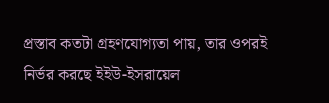প্রস্তাব কতটা গ্রহণযোগ্যতা পায়, তার ওপরই নির্ভর করছে ইইউ-ইসরায়েল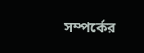সম্পর্কের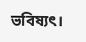ভবিষ্যৎ।